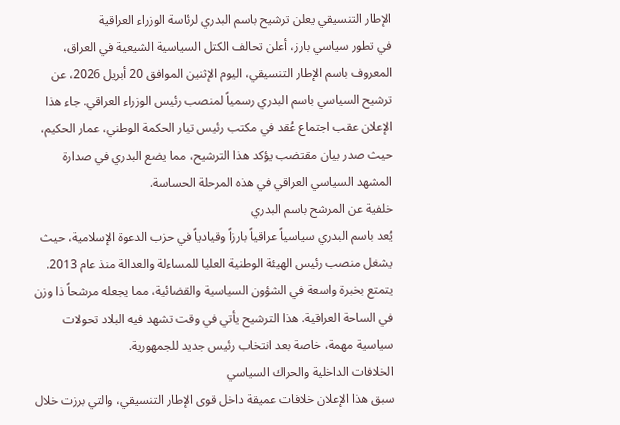الإطار التنسيقي يعلن ترشيح باسم البدري لرئاسة الوزراء العراقية
في تطور سياسي بارز، أعلن تحالف الكتل السياسية الشيعية في العراق، المعروف باسم الإطار التنسيقي، اليوم الإثنين الموافق 20 أبريل 2026، عن ترشيح السياسي باسم البدري رسمياً لمنصب رئيس الوزراء العراقي. جاء هذا الإعلان عقب اجتماع عُقد في مكتب رئيس تيار الحكمة الوطني، عمار الحكيم، حيث صدر بيان مقتضب يؤكد هذا الترشيح، مما يضع البدري في صدارة المشهد السياسي العراقي في هذه المرحلة الحساسة.
خلفية عن المرشح باسم البدري
يُعد باسم البدري سياسياً عراقياً بارزاً وقيادياً في حزب الدعوة الإسلامية، حيث يشغل منصب رئيس الهيئة الوطنية العليا للمساءلة والعدالة منذ عام 2013. يتمتع بخبرة واسعة في الشؤون السياسية والقضائية، مما يجعله مرشحاً ذا وزن في الساحة العراقية. هذا الترشيح يأتي في وقت تشهد فيه البلاد تحولات سياسية مهمة، خاصة بعد انتخاب رئيس جديد للجمهورية.
الخلافات الداخلية والحراك السياسي
سبق هذا الإعلان خلافات عميقة داخل قوى الإطار التنسيقي، والتي برزت خلال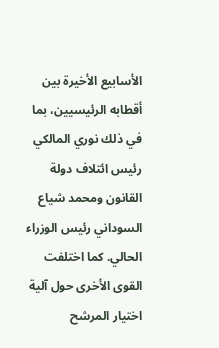الأسابيع الأخيرة بين أقطابه الرئيسيين، بما في ذلك نوري المالكي رئيس ائتلاف دولة القانون ومحمد شياع السوداني رئيس الوزراء الحالي. كما اختلفت القوى الأخرى حول آلية اختيار المرشح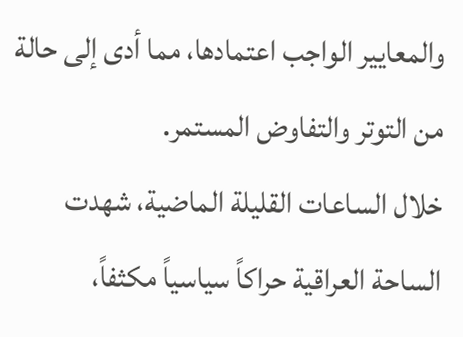والمعايير الواجب اعتمادها، مما أدى إلى حالة من التوتر والتفاوض المستمر.
خلال الساعات القليلة الماضية، شهدت الساحة العراقية حراكاً سياسياً مكثفاً،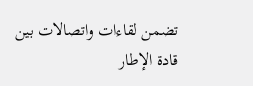تضمن لقاءات واتصالات بين قادة الإطار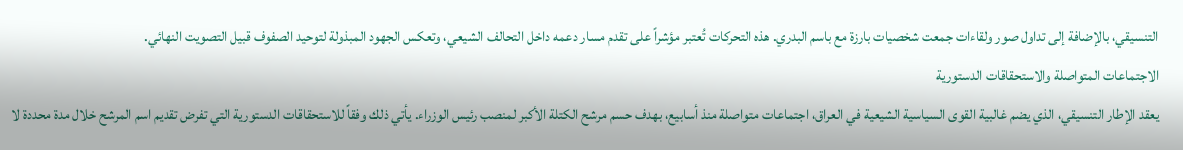التنسيقي، بالإضافة إلى تداول صور ولقاءات جمعت شخصيات بارزة مع باسم البدري. هذه التحركات تُعتبر مؤشراً على تقدم مسار دعمه داخل التحالف الشيعي، وتعكس الجهود المبذولة لتوحيد الصفوف قبيل التصويت النهائي.
الاجتماعات المتواصلة والاستحقاقات الدستورية
يعقد الإطار التنسيقي، الذي يضم غالبية القوى السياسية الشيعية في العراق، اجتماعات متواصلة منذ أسابيع، بهدف حسم مرشح الكتلة الأكبر لمنصب رئيس الوزراء. يأتي ذلك وفقاً للاستحقاقات الدستورية التي تفرض تقديم اسم المرشح خلال مدة محددة لا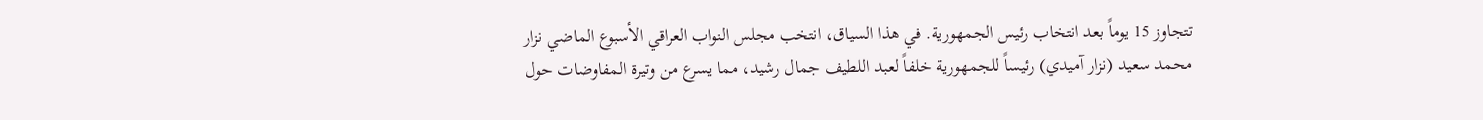تتجاوز 15 يوماً بعد انتخاب رئيس الجمهورية. في هذا السياق، انتخب مجلس النواب العراقي الأسبوع الماضي نزار محمد سعيد (نزار آميدي) رئيساً للجمهورية خلفاً لعبد اللطيف جمال رشيد، مما يسرع من وتيرة المفاوضات حول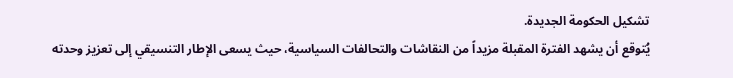تشكيل الحكومة الجديدة.
يُتوقع أن يشهد الفترة المقبلة مزيداً من النقاشات والتحالفات السياسية، حيث يسعى الإطار التنسيقي إلى تعزيز وحدته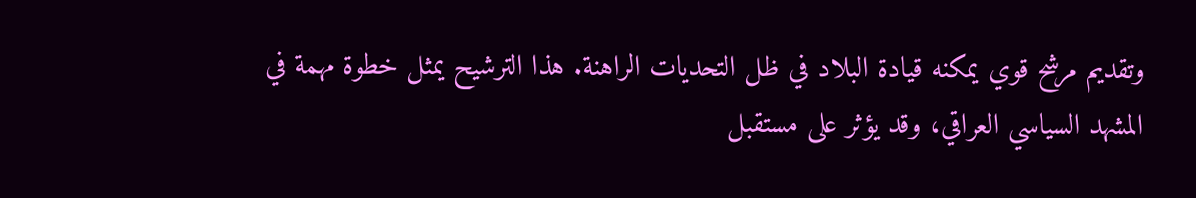وتقديم مرشح قوي يمكنه قيادة البلاد في ظل التحديات الراهنة. هذا الترشيح يمثل خطوة مهمة في المشهد السياسي العراقي، وقد يؤثر على مستقبل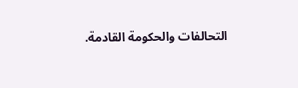التحالفات والحكومة القادمة.